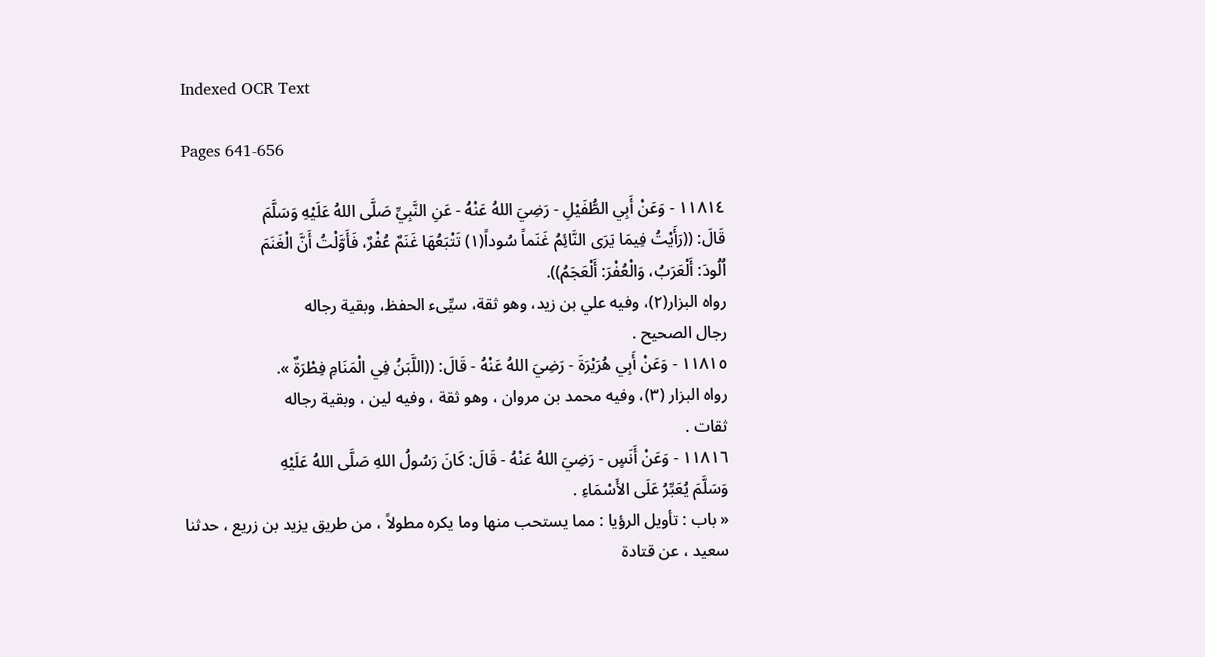Indexed OCR Text

Pages 641-656

١١٨١٤ - وَعَنْ أَبِي الطُّفَيْلِ - رَضِيَ اللهُ عَنْهُ - عَنِ النَّبِيِّ صَلَّى اللهُ عَلَيْهِ وَسَلَّمَ
قَالَ: ((رَأَيْتُ فِيمَا يَرَى النَّائِمُ غَنَماً سُوداً(١) تَتْبَعُهَا غَنَمٌ عُفْرٌ، فَأَوَّلْتُ أَنَّ الْغَنَمَ
اُلُودَ: أَلْعَرَبُ، وَالْعُفْرَ: أَلْعَجَمُ)).
رواه البزار(٢)، وفيه علي بن زيد، وهو ثقة، سيِّىء الحفظ، وبقية رجاله
رجال الصحيح .
١١٨١٥ - وَعَنْ أَبِي هُرَيْرَةَ - رَضِيَ اللهُ عَنْهُ - قَالَ: ((اللَّبَنُ فِي الْمَنَامِ فِطْرَةٌ ».
رواه البزار (٣)، وفيه محمد بن مروان ، وهو ثقة ، وفيه لين ، وبقية رجاله
ثقات .
١١٨١٦ - وَعَنْ أَنَسٍ - رَضِيَ اللهُ عَنْهُ - قَالَ: كَانَ رَسُولُ اللهِ صَلَّى اللهُ عَلَيْهِ
وَسَلَّمَ يُعَبِّرُ عَلَى الأَسْمَاءِ .
« باب : تأويل الرؤيا : مما يستحب منها وما يكره مطولاً ، من طريق يزيد بن زريع ، حدثنا
سعيد ، عن قتادة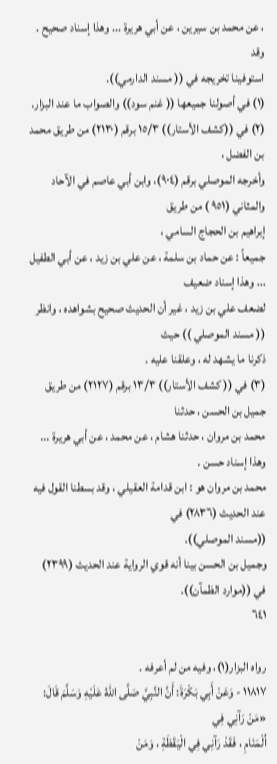، عن محمد بن سيرين ، عن أبي هريرة ... وهذا إسناد صحيح . وقد
استوفينا تخريجه في (( مسند الدارمي)).
(١) في أصولنا جميعها (( غنم سود)) والصواب ما عند البزار.
(٢) في ((كشف الأستار)) ١٥/٣ برقم (٢١٣٠) من طريق محمد بن الفضل ،
وأخرجه الموصلي برقم (٩٠٤)، وابن أبي عاصم في الآحاد والمثاني (٩٥١ ) من طريق
إبراهيم بن الحجاج السامي ،
جميعاً : عن حماد بن سلمة ، عن علي بن زيد ، عن أبي الطفيل ... وهذا إسناد ضعيف
لضعف علي بن زيد ، غير أن الحديث صحيح بشواهده ، وانظر (( مسند الموصلي )) حيث
ذكرنا ما يشهد له ، وعلقنا عليه .
(٣) في (( كشف الأستار)) ١٣/٣ برقم (٢١٢٧) من طريق جميل بن الحسن ، حدثنا
محمد بن مروان ، حدثنا هشام ، عن محمد ، عن أبي هريرة ... وهذا إسناد حسن .
محمد بن مروان هو : ابن قدامة العقيلي ، وقد بسطنا القول فيه عند الحديث (٢٨٣٦) في
((مسند الموصلي)).
وجميل بن الحسن بينا أنه قوي الرواية عند الحديث (٢٣٩٩) في ((موارد الظمآن)).
٦٤١

رواه البزار(١)، وفيه من لم أعرفه .
١١٨١٧ - وَعَنْ أَبِي بَكْرَةَ: أَنَّ النَّبِيَّ صَلَّى اللهُ عَلَيْهِ وَسَلَّمَ قَالَ: «مَنْ رَآنِي فِي
اُلْمَنَامِ ، فَقَدْ رَآنِي فِي الْيَقَظَةِ ، وَمَنْ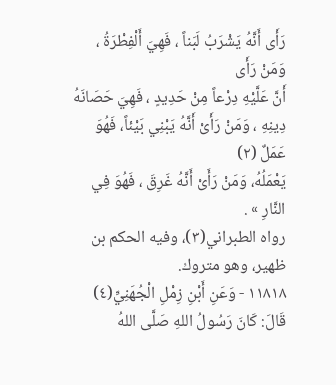رَأَى أَنَّهُ يَشْرَبُ لَبَناً ، فَهِيَ أَلْفِطْرَةُ ، وَمَنْ رَأَى
أَنَّ عَلَّيْهِ دِرْعاً مِنْ حَدِيدٍ ، فَهِيَ حَصَانَهُ دِينِهِ ، وَمَنْ رَأَىْ أَنَّهُ يَبْنِي بَيْئاً، فَهُوَ عَمَلٌ (٢)
يَعْمَلُهُ، وَمَنْ رَأَىْ أَنَّهُ غَرِقَ ، فَهُوَ فِي النَّارِ » .
رواه الطبراني(٣)، وفيه الحكم بن ظهير، وهو متروك.
١١٨١٨ - وَعَنِ أَبْنِ زِمْلِ الْجُهَنِيِّ(٤) قَالَ: كَانَ رَسُولُ اللهِ صَلَّى اللهُ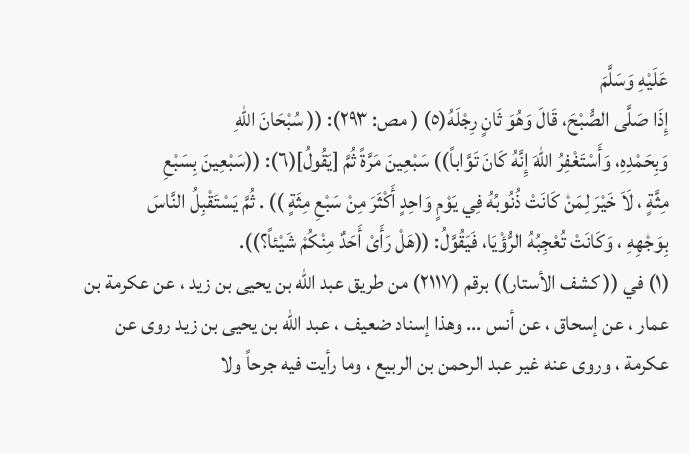عَلَيْهِ وَسَلَّمَ
إِذَا صَلَّى الصُّبْحَ، قَالَ وَهُوَ ثَانٍ رِجْلَهُ(٥) ( مص: ٢٩٣): (( سُبْحَانَ اللهِ
وَبِحَمْدِهِ، وَأَسْتَغْفِرُ اللّهَ إِنَّهُ كَانَ تَوَّاباً)) سَبْعِينَ مَرَّةً ثُمَّ [يَقُولُ](٦): ((سَبْعِينَ بِسَبْعِ
مِثَّةٍ ، لَاَ خَيْرَ لِمَنْ كَانَتْ ذُنُوبُهُ فِي يَوْمٍ وَاحِدٍ أَكْثَرَ مِنْ سَبْعِ مِثَةٍ )) . ثُمَّ يَسْتَقْبِلُ النَّاسَ
بِوَجْهِهِ ، وَكَانَتْ تُعْجِبُهُ الرُّؤْيَا، فَيَقُوَّلُ: ((هَلْ رَأَىْ أَحَدٌ مِنْكُمْ شَيْئاً؟)).
(١) في (( كشف الأستار)) برقم (٢١١٧) من طريق عبد الله بن يحيى بن زيد ، عن عكرمة بن
عمار ، عن إسحاق ، عن أنس ... وهذا إسناد ضعيف ، عبد الله بن یحیی بن زيد روى عن
عكرمة ، وروى عنه غير عبد الرحمن بن الربيع ، وما رأيت فيه جرحاً ولا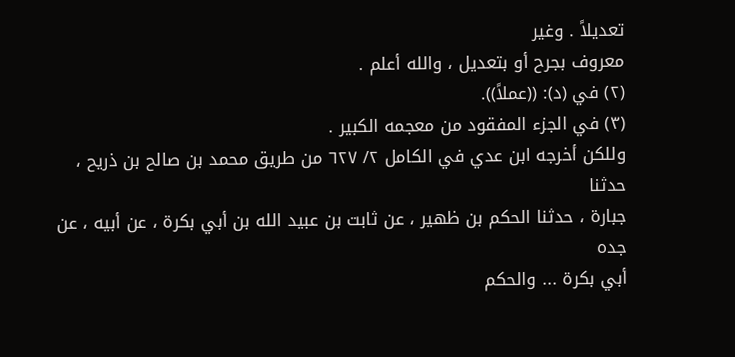تعديلاً . وغير
معروف بجرح أو بتعديل ، والله أعلم .
(٢) في (د): ((عملاً)).
(٣) في الجزء المفقود من معجمه الكبير .
وللكن أخرجه ابن عدي في الكامل ٢/ ٦٢٧ من طريق محمد بن صالح بن ذريح ، حدثنا
جبارة ، حدثنا الحكم بن ظهير ، عن ثابت بن عبيد الله بن أبي بكرة ، عن أبيه ، عن جده
أبي بكرة ... والحكم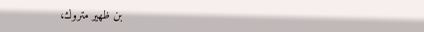بن ظهير متروك،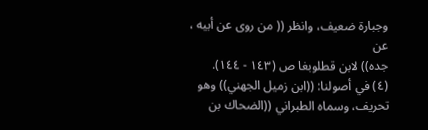وجبارة ضعيف، وانظر (( من روى عن أبيه ، عن
جده)) لابن قطلوبغا ص (١٤٣ - ١٤٤).
(٤) في أصولنا: ((ابن زميل الجهني)) وهو تحريف، وسماه الطبراني ((الضحاك بن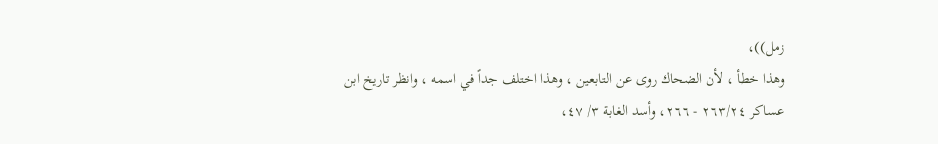زمل))،
وهذا خطأ ، لأن الضحاك روى عن التابعين ، وهذا اختلف جداً في اسمه ، وانظر تاريخ ابن
عساكر ٢٦٣/٢٤ - ٢٦٦، وأسد الغابة ٣/ ٤٧،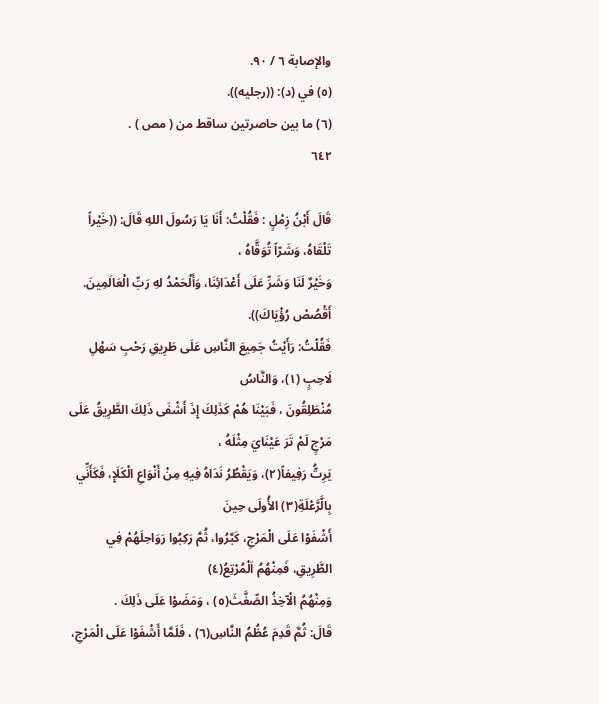والإصابة ٦ / ٩٠.
(٥) في (د): ((رجليه)).
(٦) ما بين حاصرتين ساقط من ( مص ) .
٦٤٢

قَالَ أَبْنُ زِمْلٍ : فَقُلْتُ: أَنَا يَا رَسُولَ اللهِ قَالَ: ((خَيْراً تَلْقَاهُ، وَشَرّاً تُوَقَّاهُ ،
وَخَيْرٌ لَنَا وَشَرِّ عَلَى أَعْدَائِنَا، وَأَلْحَمْدُ لهِ رَبِّ الْعَالَمِينَ. أَقْصُصْ رُؤْيَاكَ)).
فَقُلْتُ: رَأَيْتُ جَمِيعَ النَّاسِ عَلَى طَرِيقِ رَحْبِ سَهْلِ لَاحِبٍ (١)، وَالنَّاسُ
مُنْطَلِقُونَ ، فَبَيْنَا هُمْ كَذَلِكَ إِذَ أَشْفَى ذَلِكَ الطَّرِيقُ عَلَى مَرْجٍ لَمْ تَرَ عَيْنَايَ مِثْلَهُ ،
يَرِتُّ رَفِيفاً(٢)، وَيَقْطُرُ نَدَاهُ فِيهِ مِنْ أَنْوَاعِ الْكَلَإِ، فَكَأَنِّي بِالَّرَّعْلَةِ(٣) الأُولَى حِينَ
أَشْفَوْا عَلَى الْمَرْجِ، كَبَّرُوا، ثُمَّ رَكِبُوا رَوَاحِلَهُمْ فِي الطَّرِيقِ، فَمِنْهُمُ اَلْمُرْتِعُ(٤)
وَمِنْهُمُ الْآخِذُ الصِّغَّثَ(٥) ، وَمَضَوْا عَلَى ذَلِكَ .
قَالَ: ثُمَّ قَدِمَ عُظُمُ النَّاسِ(٦) ، فَلَمَّا أَشْفَوْا عَلَى الْمَرْجِ،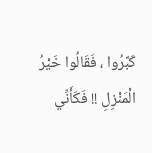كَبَّرُوا ، فَقَالُوا خَيْرُ
الْمَنْزِلِ !! فَكَأَنِّي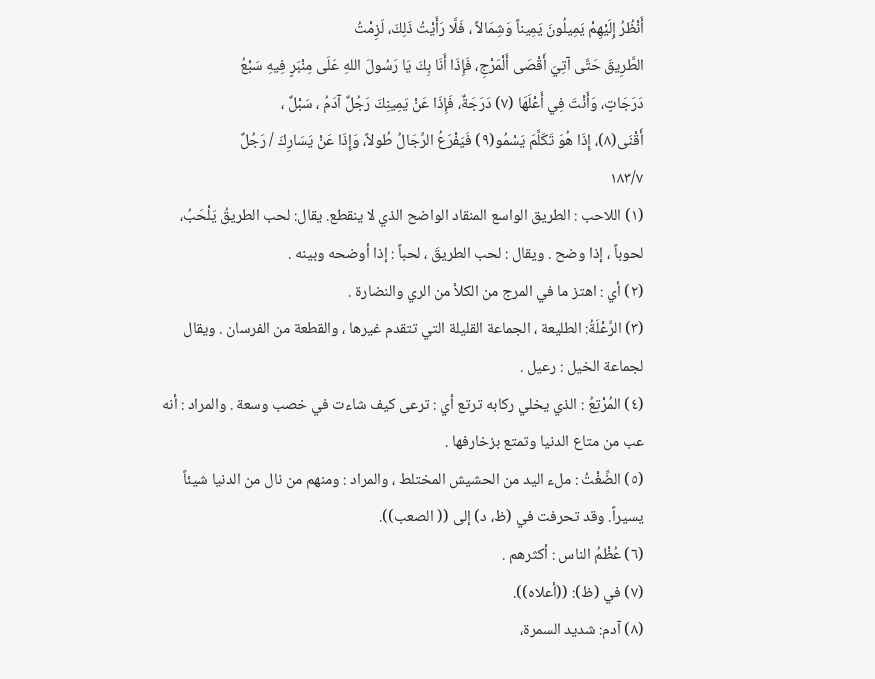أَنْظُرُ إِلَيْهِمْ يَمِيلُونَ يَمِيناً وَشِمَالاً ، فَلَّا رَأَيْتُ ذَلِكَ، لَزِمْتُ
الطَّرِيقَ حَتَّى آتِيَ أَقْصَى أَلْمَرْجِ، فَإِذَا أَنَا بِكَ يَا رَسُولَ اللهِ عَلَى مِنْبَرٍ فِيهِ سَبْعُ
دَرَجَاتٍ، وَأَنْتَ فِي أَعْلَهَا (٧) دَرَجَةٌ، فَإِذَا عَنْ يَمِينِكَ رَجُلٌ آدَمُ ، سَبْلٌ ،
أَقْنَى(٨)، إِذَا هُوَ تَكَلَّمَ يَسْمُو(٩) فَيَفْرَعُ الرِّجَالُ طُولاً، وَإِذَا عَنْ يَسَارِكَ / رَجُلٌ
١٨٣/٧
(١) اللاحب : الطريق الواسع المنقاد الواضح الذي لا ينقطع. يقال: لحب الطريقُ يَلْحَبُ،
لحوباً ، إذا وضح . ويقال : لحب الطريقَ ، لحباً : إذا أوضحه وبينه .
(٢) أي : اهتز ما في المرج من الكلأ من الري والنضارة .
(٣) الرَّعْلَةُ: الطليعة ، الجماعة القليلة التي تتقدم غيرها ، والقطعة من الفرسان . ويقال
لجماعة الخيل : رعيل .
(٤) المُرْتِعُ : الذي يخلي ركابه ترتع أي : ترعى كيف شاءت في خصب وسعة . والمراد : أنه
عب من متاع الدنيا وتمتع بزخارفها .
(٥) الضِّغْتُ : ملء اليد من الحشيش المختلط ، والمراد : ومنهم من نال من الدنيا شيئاً
يسيراً. وقد تحرفت في (ظ، د) إلى (( الصعب)).
(٦) عُظْمُ الناس : أكثرهم .
(٧) في (ظ): ((أعلاه)).
(٨) آدم: شديد السمرة،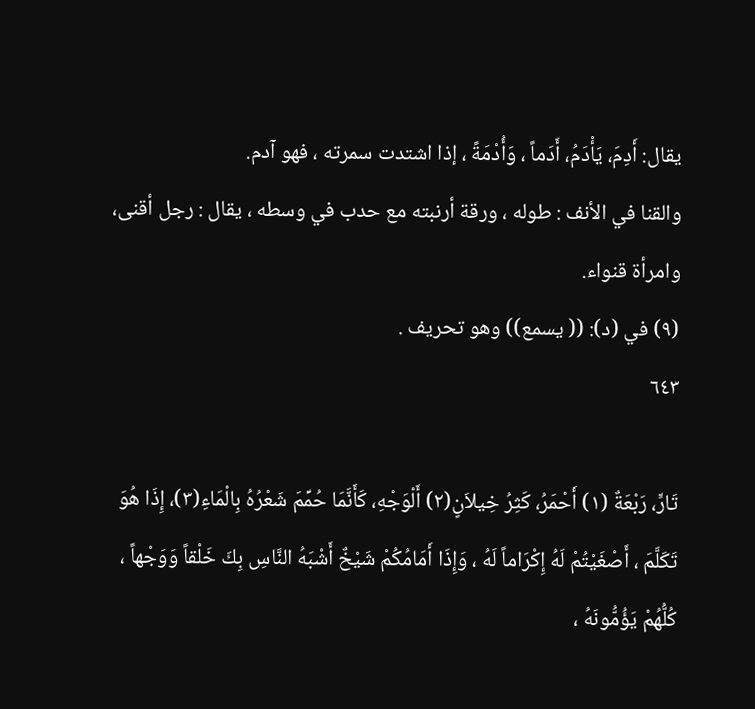يقال: أَدِمَ، يَأْدَمُ، أَدَماً ، وَأُدْمَةً ، إذا اشتدت سمرته ، فهو آدم.
والقنا في الأنف : طوله ، ورقة أرنبته مع حدب في وسطه ، يقال : رجل أقنى، وامرأة قنواء.
(٩) في (د): (( يسمع)) وهو تحريف .
٦٤٣

تَارٍّ، رَبْعَةٌ (١) أَحْمَرُ، كَثِرُ خِيلاَنٍ(٢) أَلْوَجْهِ، كَأَنَّمَا حُمِّمَ شَعْرُهُ بِالْمَاءِ(٣)، إِذَا هُوَ
تَكَلَّمَ ، أَصْغَيْتُمْ لَهُ إِكْرَاماً لَهُ ، وَإِذَا أَمَامُكُمْ شَيْخٌ أَشْبَهُ النَّاسِ بِكَ خَلْقاً وَوَجْهاً ،
كُلُّهُمْ يَؤُمُّونَهُ ،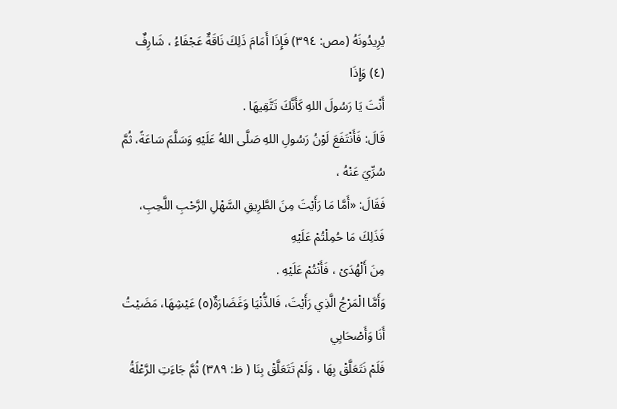يُرِيدُونَهُ (مص: ٣٩٤) فَإِذَا أَمَامَ ذَلِكَ نَاقَةٌ عَجْفَاءُ ، شَارِفٌ (٤) وَإِذَا
أَنْتَ يَا رَسُولَ اللهِ كَأَنَّكَ تَتَّقِيهَا .
قَالَ: فَأَنْتَفَعَ لَوْنُ رَسُولِ اللهِ صَلَّى اللهُ عَلَيْهِ وَسَلَّمَ سَاعَةً، ثُمَّ سُرِّيَ عَنْهُ ،
فَقَالَ: «أَمَّا مَا رَأَيْتَ مِنَ الطَّرِيقِ السَّهْلِ الرَّحْبِ اللَّحِبِ، فَذَلِكَ مَا حُمِلْتُمْ عَلَيْهِ
مِنَ أَلْهُدَىْ ، فَأَنْتُمْ عَلَيْهِ .
وَأَمَّا الْمَرْجُ الَّذِي رَأَيْتَ، فَالذُّنْيَا وَغَضَارَةٌ(٥) عَيْشِهَا، مَضَيْتُ أَنَا وَأَصْحَابِي
فَلَمْ نَتَعَلَّقْ بِهَا ، وَلَمْ تَتَعَلَّقْ بِنَا ( ظ: ٣٨٩) ثُمَّ جَاءَتِ الرَّعْلَةُ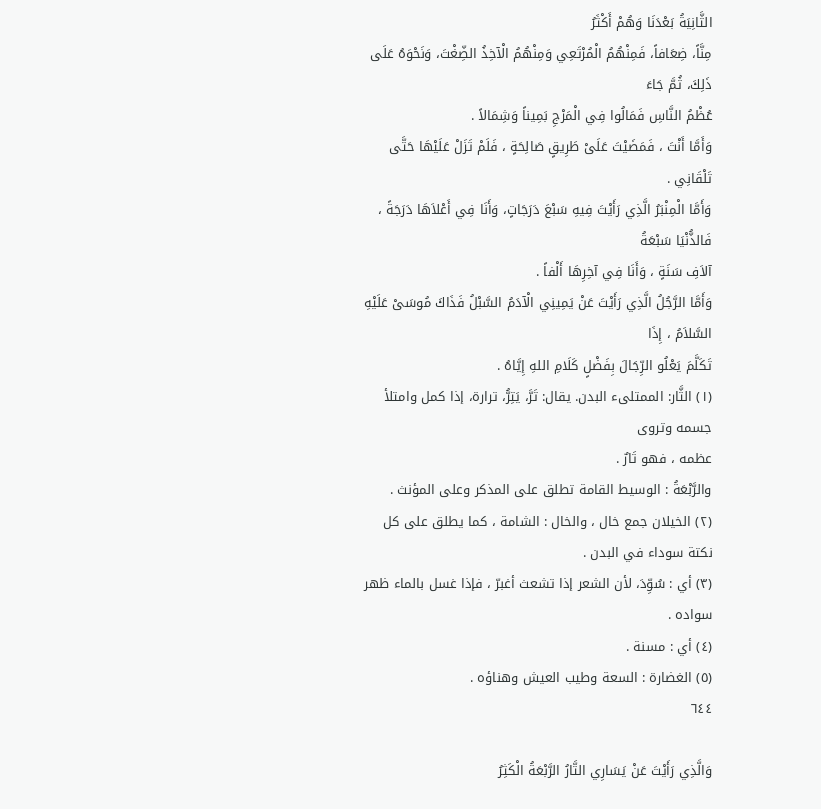الثَّانِيَةُ بَعْدَنَا وَهُمْ أَكْثَرُ
مِنَّاً، ضِعَافاً، فَمِنْهُمُ الْمُرْتَعِي وَمِنْهُمُ الْآخِذُ الضِّغْتَ، وَنَحْوَهُ عَلَى ذَلِكَ، ثُمَّ جَاءَ
عُظْمُ النَّاسِ فَمَالُوا فِي الْمَرْجِ بَمِيناً وَشِمَالاً .
وَأَمَّا أَنْتَ ، فَمَضَيْتَ عَلَىْ طَرِيقٍ صَالِحَةٍ ، فَلَمْ تَزَلْ عَلَيْهَا حَتَّى تَلْقَانِي .
وَأَمَّا الْمِنْبَرُ الَّذِي رَأَيْتَ فِيهِ سَبْعَ دَرَجَاتٍ، وَأَنَا فِي أَعْلاَهَا دَرَجَةً ، فَالذُّنْيَا سَبْعَةُ
آلاَفِ سَنَةٍ ، وَأَنَا فِي آخِرِهَا أَلْفاً .
وَأَمَّا الرَّجُلُ الَّذِي رَأَيْتَ عَنْ يَمِينِي الْآدَمُ السَّبْلُ فَذَاكَ مُوسَىْ عَلَيْهِ السَّلاَمُ ، إِذَا
تَكَلَّمَ يَعْلُو الرِّجَالَ بِفَضْلٍ كَلَامِ اللهِ إِيَّاهُ .
(١) الثَّار: الممتلىء البدن. يقال: تَرَّ، يَتِرُّ، ترارة، إذا كمل وامتلأ جسمه وتروى
عظمه ، فهو تَارٌ .
والرَّبْعَةُ : الوسيط القامة تطلق على المذكر وعلى المؤنث .
(٢) الخيلان جمع خال ، والخال : الشامة ، كما يطلق على كل نكتة سوداء في البدن .
(٣) أي : سُوِّدَ، لأن الشعر إذا تشعث أغبرّ ، فإذا غسل بالماء ظهر سواده .
(٤) أي : مسنة .
(٥) الغضارة : السعة وطيب العيش وهناؤه .
٦٤٤

وَالَّذِي رَأَيْتَ عَنْ يَسَارِي التَّارُ الرَّبْعَةُ الْكَثِرُ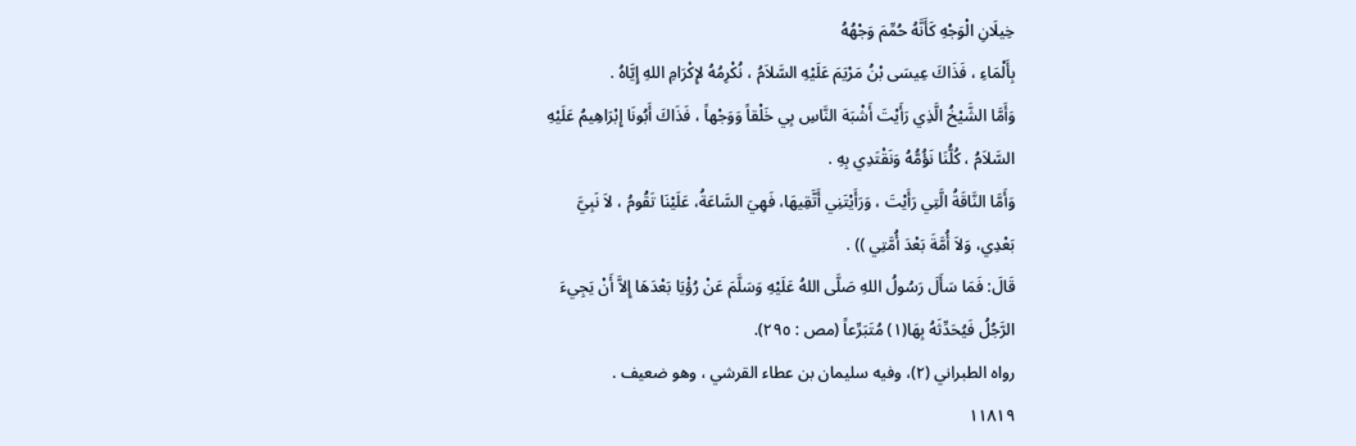خِيلَانِ الْوَجْهِ كَأَنَّهُ حُمِّمَ وَجْهُهُ
بِأَلْمَاءِ ، فَذَاكَ عِيسَى بْنُ مَرْيَمَ عَلَيْهِ السَّلاَمُ ، نُكْرِمُهُ لإِكْرَامِ اللهِ إِيَّاهُ .
وَأَمَّا الشَّيْخُ الَّذِي رَأَيْتَ أَشْبَهَ النَّاسِ بِي خَلْقاً وَوَجْهاً ، فَذَاكَ أَبُونَا إِبْرَاهِيمُ عَلَيْهِ
السَّلاَمُ ، كُلُّنَا نَؤُمُّهُ وَنَقْتَدِي بِهِ .
وَأَمَّا النَّاقَةُ الَّتِي رَأَيْتَ ، وَرَأَيْتَنِي أَتَّقِيهَا، فَهِيَ السَّاعَةُ، عَلَيْنَا تَقُومُ ، لاَ نَبِيَّ
بَعْدِي، وَلاَ أُمَّةَ بَعْدَ أُمَّتِي )) .
قَالَ: فَمَا سَأَلَ رَسُولُ اللهِ صَلَّى اللهُ عَلَيْهِ وَسَلَّمَ عَنْ رُؤْيَا بَعْدَهَا إِلاَّ أَنْ يَجِيءَ
الرَّجُلُ فَيُحَدِّثَهُ بِهَا(١) مُتَبَرِّعاً (مص : ٢٩٥).
رواه الطبراني (٢)، وفيه سليمان بن عطاء القرشي ، وهو ضعيف .
١١٨١٩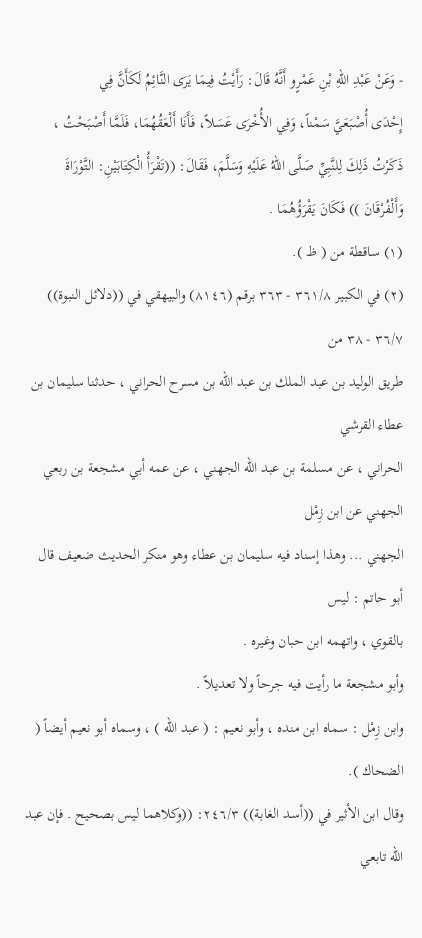- وَعَنْ عَبْدِ اللهِ بْنِ عَمْرٍو أَنَّهُ قَالَ: رَأَيْتُ فِيمَا يَرَى النَّائِمُ لَكَأَنَّ فِي
إِحْدَى أُصْبَعَيَّ سَمْناً، وَفِي الأُخْرَى عَسَلاً، فَأَنَا أَلْعَقُهُمَا، فَلَمَّا أَصْبَحْتُ ،
ذَكَرْتُ ذَلِكَ لِلنَّبِيِّ صَلَّى اللهُ عَلَيْهِ وَسَلَّمَ، فَقَالَ: ((تَقْرَأُ الْكِتَابَيْنِ: التَّوْرَاةَ
وَأَلْفُرْقَانَ )) فَكَانَ يَقْرَؤُهُمَا .
(١) ساقطة من ( ظ ).
(٢) في الكبير ٣٦١/٨ - ٣٦٣ برقم (٨١٤٦) والبيهقي في ((دلائل النبوة)) ٣٦/٧ - ٣٨ من
طريق الوليد بن عبد الملك بن عبد الله بن مسرح الحراني ، حدثنا سليمان بن عطاء القرشي
الحراني ، عن مسلمة بن عبد الله الجهني ، عن عمه أبي مشجعة بن ربعي الجهني عن ابن زِمْل
الجهني ... وهذا إسناد فيه سليمان بن عطاء وهو منكر الحديث ضعيف قال أبو حاتم : ليس
بالقوي ، واتهمه ابن حبان وغيره .
وأبو مشجعة ما رأيت فيه جرحاً ولا تعديلاً .
وابن زِمْل : سماه ابن منده ، وأبو نعيم : ( عبد الله ) ، وسماه أبو نعيم أيضاً ( الضحاك ).
وقال ابن الأثير في ((أسد الغابة)) ٢٤٦/٣: ((وكلاهما ليس بصحيح . فإن عبد الله تابعي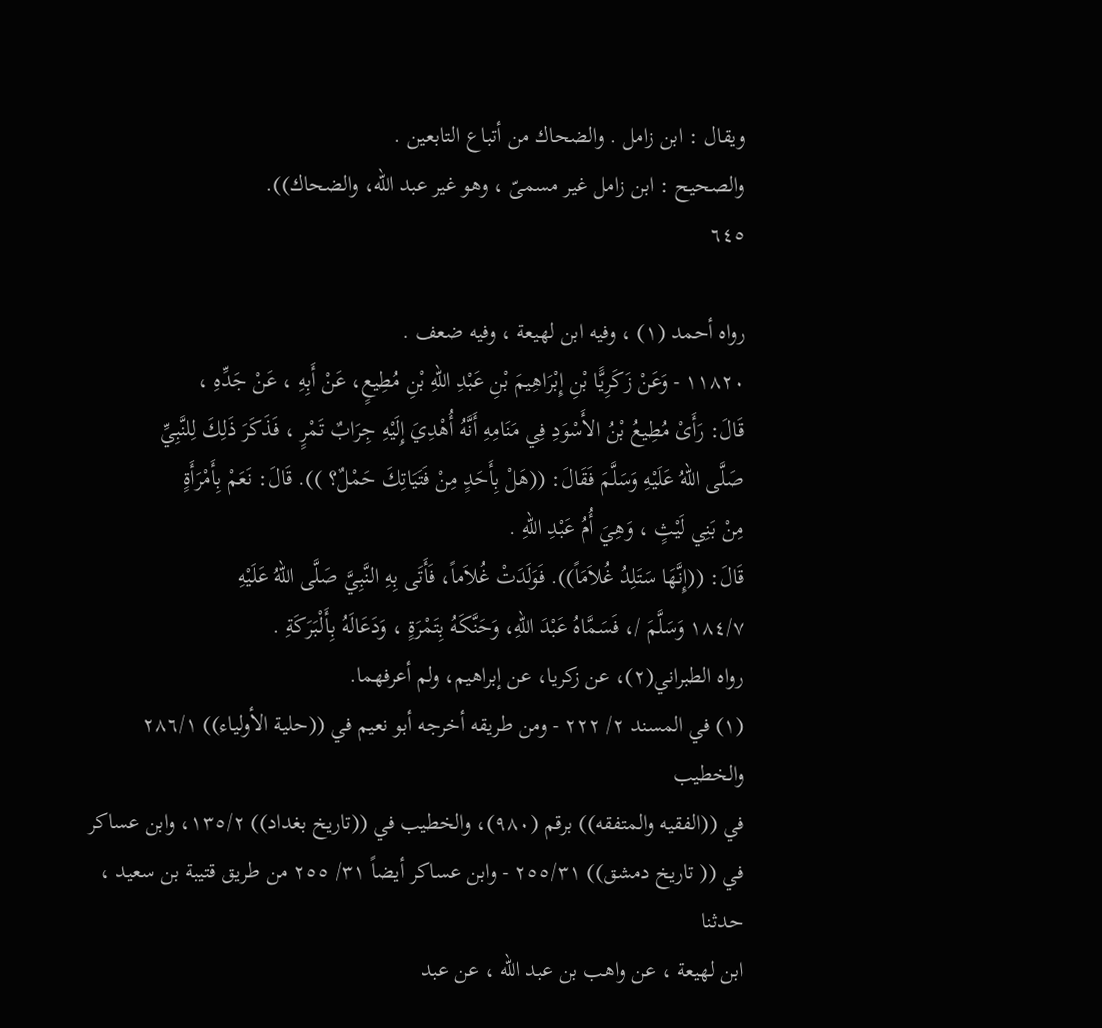ويقال : ابن زامل . والضحاك من أتباع التابعين .
والصحيح : ابن زامل غير مسمىّ ، وهو غير عبد الله، والضحاك)).
٦٤٥

رواه أحمد (١) ، وفيه ابن لهيعة ، وفيه ضعف .
١١٨٢٠ - وَعَنْ زَكَرِيًّا بْنِ إِبْرَاهِيمَ بْنِ عَبْدِ اللهِ بْنِ مُطِيعٍ، عَنْ أَبِهِ ، عَنْ جَدِّهِ ،
قَالَ: رَأَىْ مُطِيعُ بْنُ الأَسْوَدِ فِي مَنَامِهِ أَنَّهُ أُهْدِيَ إِلَيْهِ جِرَابٌ تَمْرٍ ، فَذَكَرَ ذَلِكَ لِلنَّبِيِّ
صَلَّى اللهُ عَلَيْهِ وَسَلَّمَ فَقَالَ: ((هَلْ بِأَحَدٍ مِنْ فَتَيَاتِكَ حَمْلٌ؟ )). قَالَ: نَعَمْ بِأَمْرَأَةٍ
مِنْ بَنِي لَيْثٍ ، وَهِيَ أُمُ عَبْدِ اللهِ .
قَالَ: ((إِنَّهَا سَتَلِدُ غُلاَمَاً)). فَوَلَدَتْ غُلاَماً، فَأَتَى بِهِ النَّبِيَّ صَلَّى اللهُ عَلَيْهِ
١٨٤/٧ وَسَلَّمَ /، فَسَمَّاهُ عَبْدَ اللهِ، وَحَنَّكَهُ بِتَمْرَةٍ ، وَدَعَالَهُ بِأَلْبَرَكَةِ .
رواه الطبراني(٢)، عن زكريا، عن إبراهيم، ولم أعرفهما.
(١) في المسند ٢/ ٢٢٢ - ومن طريقه أخرجه أبو نعيم في ((حلية الأولياء)) ٢٨٦/١ والخطيب
في ((الفقيه والمتفقه)) برقم (٩٨٠)، والخطيب في ((تاريخ بغداد)) ١٣٥/٢، وابن عساكر
في (( تاريخ دمشق)) ٢٥٥/٣١ - وابن عساكر أيضاً ٣١/ ٢٥٥ من طريق قتيبة بن سعيد ، حدثنا
ابن لهيعة ، عن واهب بن عبد الله ، عن عبد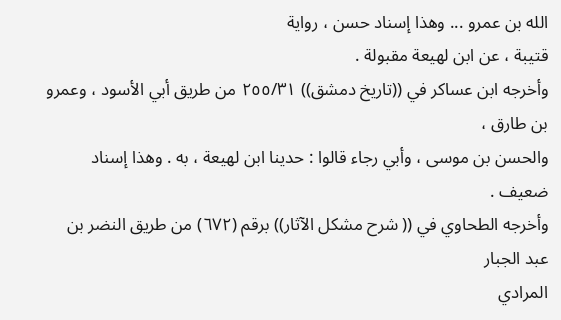الله بن عمرو ... وهذا إسناد حسن ، رواية
قتيبة ، عن ابن لهيعة مقبولة .
وأخرجه ابن عساكر في ((تاريخ دمشق)) ٢٥٥/٣١ من طريق أبي الأسود ، وعمرو بن طارق ،
والحسن بن موسى ، وأبي رجاء قالوا : حدينا ابن لهيعة ، به . وهذا إسناد ضعيف .
وأخرجه الطحاوي في (( شرح مشكل الآثار)) برقم (٦٧٢) من طريق النضر بن عبد الجبار
المرادي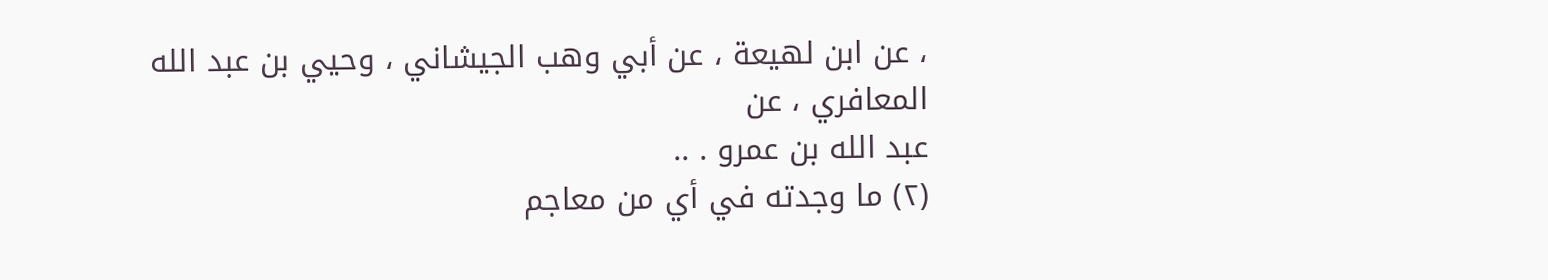، عن ابن لهيعة ، عن أبي وهب الجيشاني ، وحيي بن عبد الله المعافري ، عن
عبد الله بن عمرو . ..
(٢) ما وجدته في أي من معاجم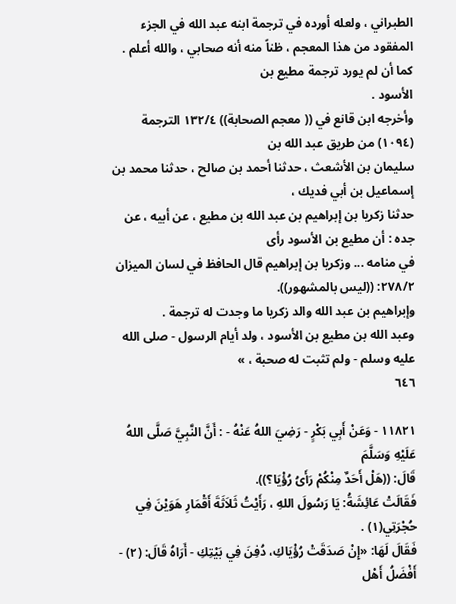الطبراني ، ولعله أورده في ترجمة ابنه عبد الله في الجزء
المفقود من هذا المعجم ، ظناً منه أنه صحابي ، والله أعلم . كما أن لم يورد ترجمة مطيع بن
الأسود .
وأخرجه ابن قانع في (( معجم الصحابة)) ١٣٢/٤ الترجمة (١٠٩٤) من طريق عبد الله بن
سليمان بن الأشعث ، حدثنا أحمد بن صالح ، حدثنا محمد بن إسماعيل بن أبي فديك ،
حدثنا زكريا بن إبراهيم بن عبد الله بن مطيع ، عن أبيه ، عن جده : أن مطيع بن الأسود رأى
في منامه ... وزكريا بن إبراهيم قال الحافظ في لسان الميزان ٢٧٨/٢: ((ليس بالمشهور)).
وإبراهيم بن عبد الله والد زكريا ما وجدت له ترجمة .
وعبد الله بن مطيع بن الأسود ، ولد أيام الرسول - صلى الله عليه وسلم - ولم تثبت له صحبة ، »
٦٤٦

١١٨٢١ - وَعَنْ أَبِي بَكْرٍ - رَضِيَ اللهُ عَنْهُ - : أَنَّ النَّبِيَّ صَلَّى اللهُ عَلَيْهِ وَسَلَّمَ
قَالَ: ((هَلْ أَحَدٌ مِنْكُمْ رَأَىُ رُؤْيَا؟)).
فَقَالَتْ عَائِشَةُ: يَا رَسُولَ اللهِ ، رَأَيْتُ ثَلاَثَةَ أَقْمَارِ هَوَيْنَ فِي حُجْرَتِي(١) .
فَقَالَ لَهَا: «إِنْ صَدَقَتْ رُؤْيَاكِ، دُفِنَ فِي بَيْتِكِ - أَرَاهُ قَالَ: (٢) - أَفْضَلُ أَهْل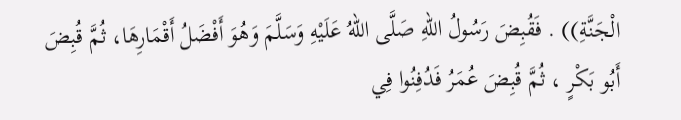الْجَنَّةِ)) . فَقُبِضَ رَسُولُ اللهِ صَلَّى اللهُ عَلَيْهِ وَسَلَّمَ وَهُوَ أَفْضَلُ أَقْمَارِهَا، ثُمَّ قُبِضَ
أَبُو بَكْرٍ ، ثُمَّ قُبِضَ عُمَرُ فَدُفِنُوا فِي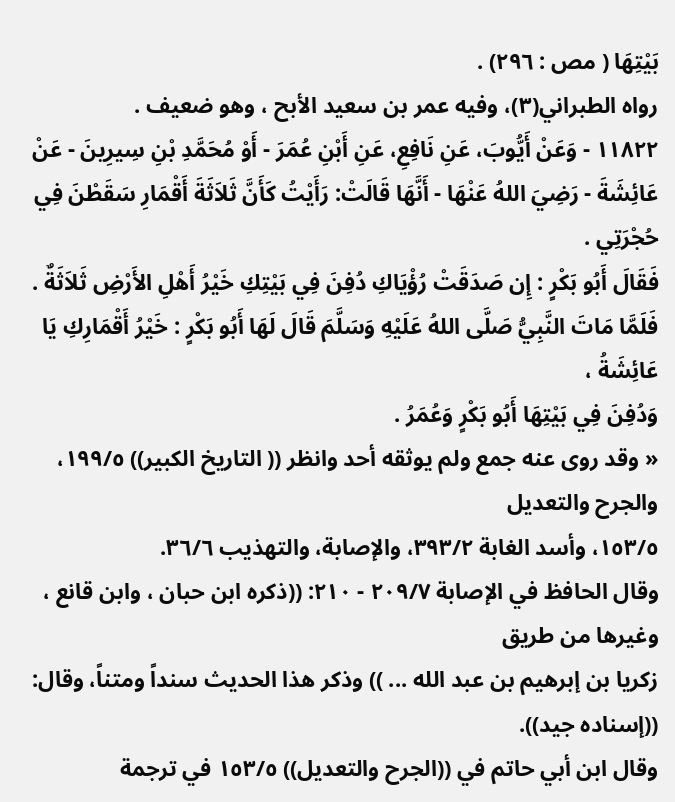بَيْتِهَا ( مص : ٢٩٦) .
رواه الطبراني(٣)، وفيه عمر بن سعيد الأبح ، وهو ضعيف .
١١٨٢٢ - وَعَنْ أَيُّوبَ، عَنِ نَافِعِ، عَنِ أَبْنِ عُمَرَ - أَوْ مُحَمَّدِ بْنِ سِيرِينَ - عَنْ
عَائِشَةَ - رَضِيَ اللهُ عَنْهَا - أَنَّهَا قَالَتْ: رَأَيْتُ كَأَنَّ ثَلاَثَةَ أَقْمَارِ سَقَطْنَ فِي حُجْرَتِي .
فَقَالَ أَبُو بَكْرٍ : إِن صَدَقَتْ رُؤْيَاكِ دُفِنَ فِي بَيْتِكِ خَيْرُ أَهْلِ الأَرْضِ ثَلاَثَةٌ .
فَلَمَّا مَاتَ النَّبِيُّ صَلَّى اللهُ عَلَيْهِ وَسَلَّمَ قَالَ لَهَا أَبُو بَكْرٍ : خَيْرُ أَقْمَارِكِ يَا عَائِشَةُ ،
وَدُفِنَ فِي بَيْتِهَا أَبُو بَكْرٍ وَعُمَرُ .
« وقد روى عنه جمع ولم يوثقه أحد وانظر (( التاريخ الكبير)) ١٩٩/٥، والجرح والتعديل
١٥٣/٥، وأسد الغابة ٣٩٣/٢، والإصابة، والتهذيب ٣٦/٦.
وقال الحافظ في الإصابة ٢٠٩/٧ - ٢١٠: ((ذكره ابن حبان ، وابن قانع ، وغيرها من طريق
زكريا بن إبرهيم بن عبد الله ... )) وذكر هذا الحديث سنداً ومتناً، وقال: ((إسناده جيد)).
وقال ابن أبي حاتم في ((الجرح والتعديل)) ١٥٣/٥ في ترجمة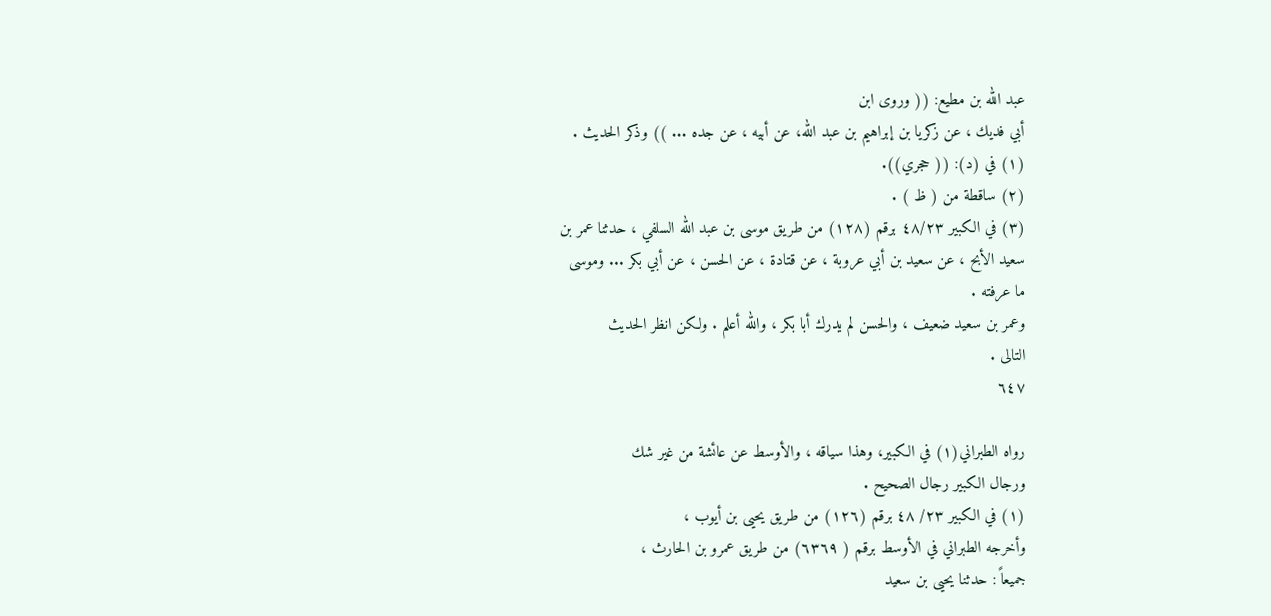عبد الله بن مطيع: (( وروى ابن
أبي فديك ، عن زكريا بن إبراهيم بن عبد الله، عن أبيه ، عن جده ... )) وذكر الحديث .
(١) في (د): (( حجري)).
(٢) ساقطة من ( ظ ) .
(٣) في الكبير ٤٨/٢٣ برقم (١٢٨) من طريق موسى بن عبد الله السلفي ، حدثنا عمر بن
سعيد الأبح ، عن سعيد بن أبي عروبة ، عن قتادة ، عن الحسن ، عن أبي بكر ... وموسى
ما عرفته .
وعمر بن سعيد ضعيف ، والحسن لم يدرك أبا بكر ، والله أعلم . ولكن انظر الحديث
التالى .
٦٤٧

رواه الطبراني(١) في الكبير، وهذا سياقه ، والأوسط عن عائشة من غير شك
ورجال الكبير رجال الصحيح .
(١) في الكبير ٢٣/ ٤٨ برقم (١٢٦) من طريق يحيى بن أيوب ،
وأخرجه الطبراني في الأوسط برقم ( ٦٣٦٩) من طريق عمرو بن الحارث ،
جميعاً : حدثنا يحيى بن سعيد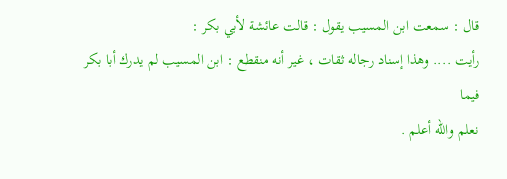قال : سمعت ابن المسيب يقول : قالت عائشة لأبي بكر :
رأيت .... وهذا إسناد رجاله ثقات ، غير أنه منقطع : ابن المسيب لم يدرك أبا بكر فيما
نعلم والله أعلم .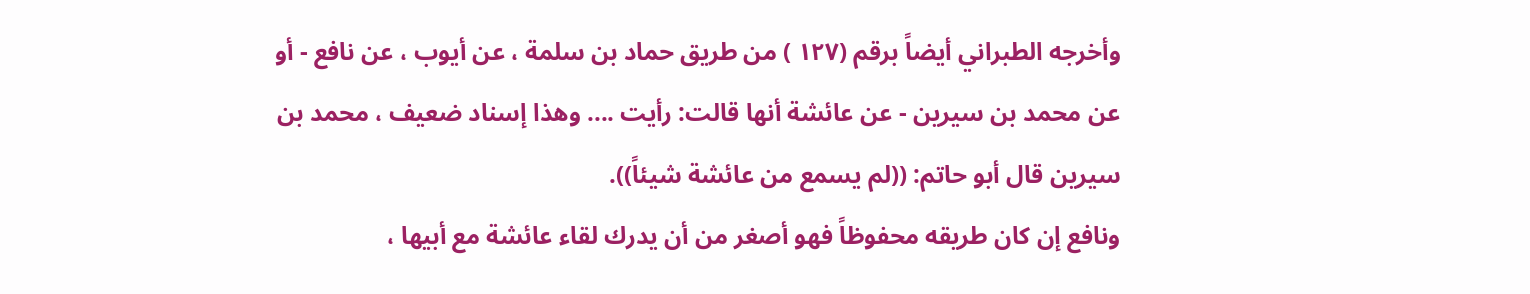وأخرجه الطبراني أيضاً برقم (١٢٧ ) من طريق حماد بن سلمة ، عن أيوب ، عن نافع - أو
عن محمد بن سيرين - عن عائشة أنها قالت: رأيت .... وهذا إسناد ضعيف ، محمد بن
سيرين قال أبو حاتم: ((لم يسمع من عائشة شيئاً)).
ونافع إن كان طريقه محفوظاً فهو أصغر من أن يدرك لقاء عائشة مع أبيها ،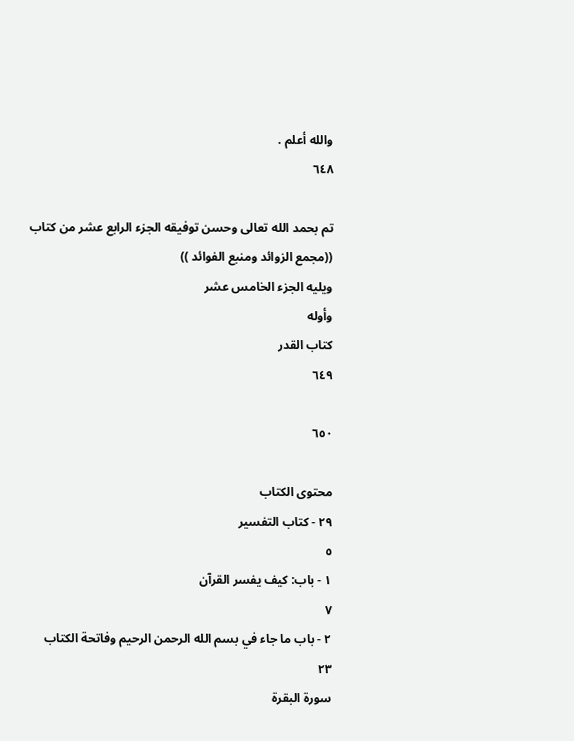والله أعلم .
٦٤٨

تم بحمد الله تعالى وحسن توفيقه الجزء الرابع عشر من كتاب
((مجمع الزوائد ومنبع الفوائد ))
ويليه الجزء الخامس عشر
وأوله
كتاب القدر
٦٤٩

٦٥٠

محتوى الكتاب
٢٩ - كتاب التفسير
٥
١ - باب: كيف يفسر القرآن
٧
٢ - باب ما جاء في بسم الله الرحمن الرحيم وفاتحة الكتاب
٢٣
سورة البقرة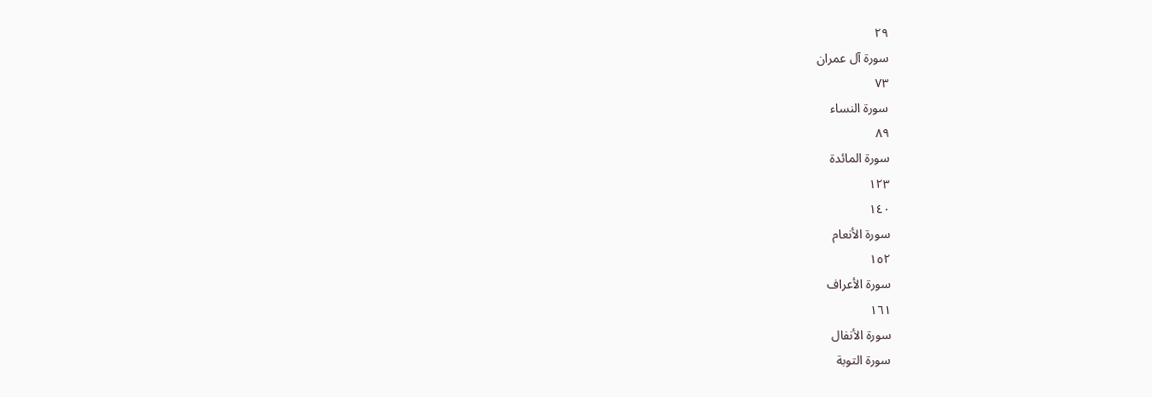٢٩
سورة آل عمران
٧٣
سورة النساء
٨٩
سورة المائدة
١٢٣
١٤٠
سورة الأنعام
١٥٢
سورة الأعراف
١٦١
سورة الأنفال
سورة التوبة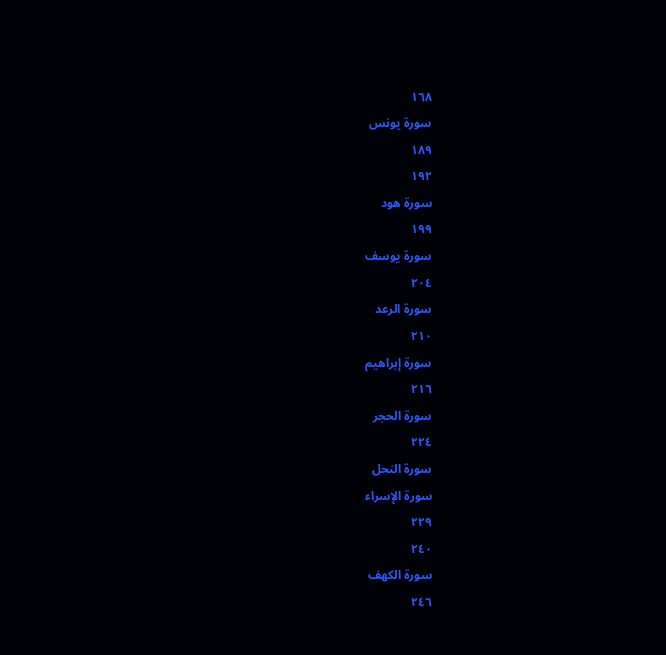١٦٨
سورة يونس
١٨٩
١٩٢
سورة هود
١٩٩
سورة يوسف
٢٠٤
سورة الرعد
٢١٠
سورة إبراهيم
٢١٦
سورة الحجر
٢٢٤
سورة النحل
سورة الإسراء
٢٢٩
٢٤٠
سورة الکھف
٢٤٦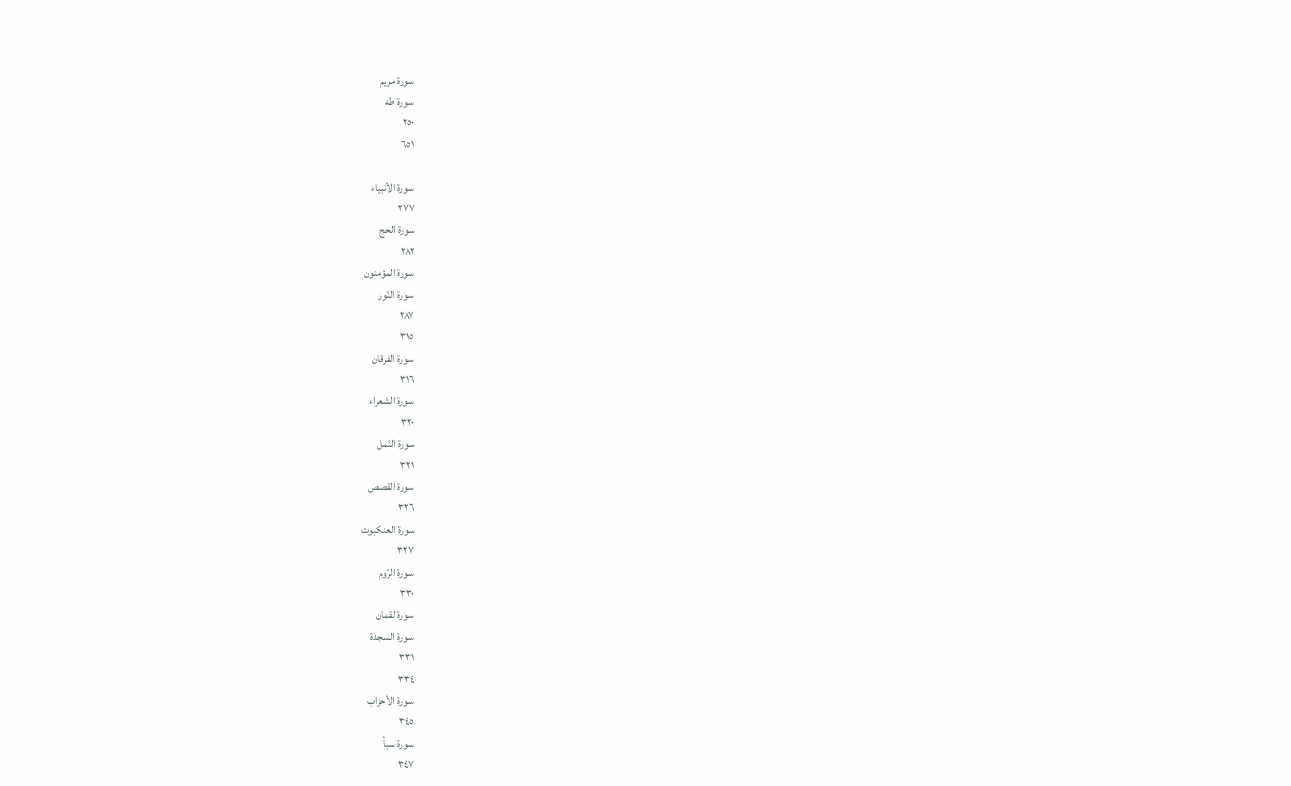سورة مريم
سورة طه
٢٥٠
٦٥١

سورة الأنبياء
٢٧٧
سورة الحج
٢٨٢
سورة المؤمنون
سورة النّور
٢٨٧
٣١٥
سورة الفرقان
٣١٦
سورة الشعراء
٣٢٠
سورة النّمل
٣٢١
سورة القصص
٣٢٦
سورة العنكبوت
٣٢٧
سورة الرّوم
٣٣٠
سورة لقمان
سورة السجدة
٣٣١
٣٣٤
سورة الأحزاب
٣٤٥
سورة سبأ
٣٤٧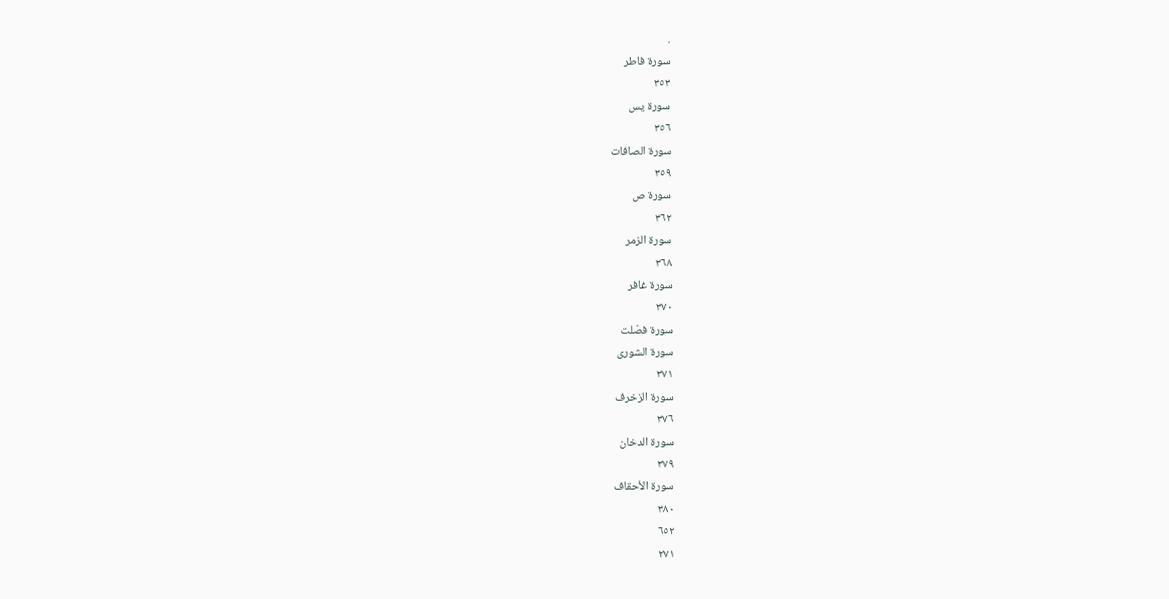.
سورة فاطر
٣٥٣
سورة یس
٣٥٦
سورة الصافات
٣٥٩
سورة ص
٣٦٢
سورة الزمر
٣٦٨
سورة غافر
٣٧٠
سورة فصّلت
سورة الشورى
٣٧١
سورة الزخرف
٣٧٦
سورة الدخان
٣٧٩
سورة الأحقاف
٣٨٠
٦٥٢
٢٧١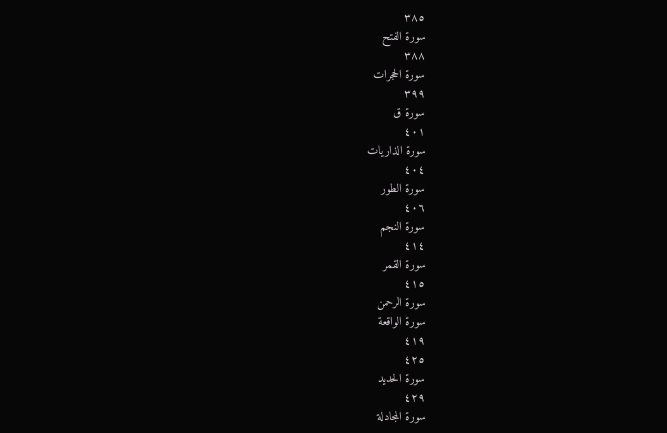٣٨٥
سورة الفتح
٣٨٨
سورة الحجرات
٣٩٩
سورة ق
٤٠١
سورة الذاريات
٤٠٤
سورة الطور
٤٠٦
سورة النجم
٤١٤
سورة القمر
٤١٥
سورة الرحمن
سورة الواقعة
٤١٩
٤٢٥
سورة الحديد
٤٢٩
سورة المجادلة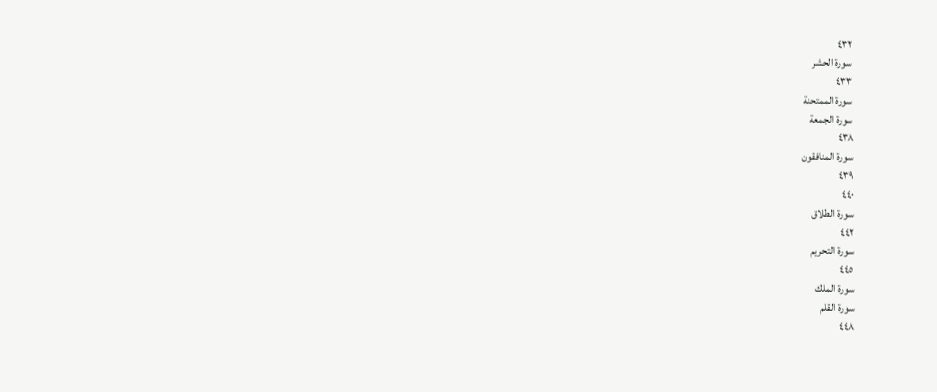٤٣٢
سورة الحشر
٤٣٣
سورة الممتحنة
سورة الجمعة
٤٣٨
سورة المنافقون
٤٣٩
٤٤٠
سورة الطلاق
٤٤٢
سورة التحريم
٤٤٥
سورة الملك
سورة القلم
٤٤٨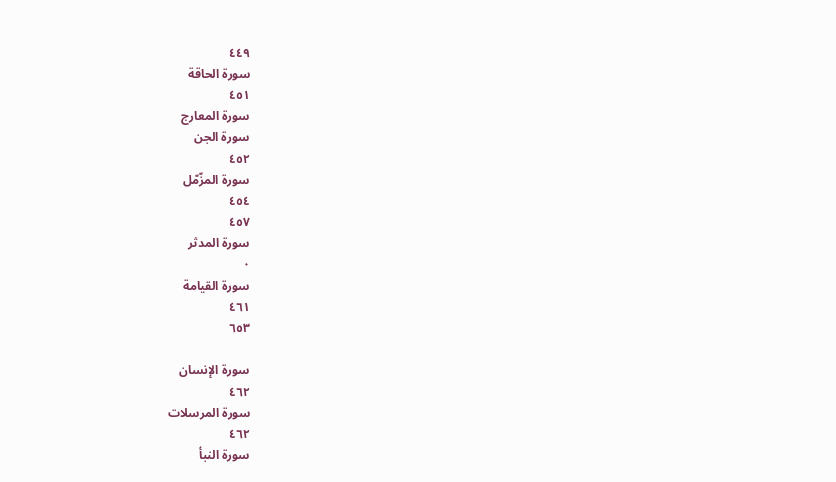٤٤٩
سورة الحاقة
٤٥١
سورة المعارج
سورة الجن
٤٥٢
سورة المزّمّل
٤٥٤
٤٥٧
سورة المدثر
٠
سورة القيامة
٤٦١
٦٥٣

سورة الإنسان
٤٦٢
سورة المرسلات
٤٦٢
سورة النبأ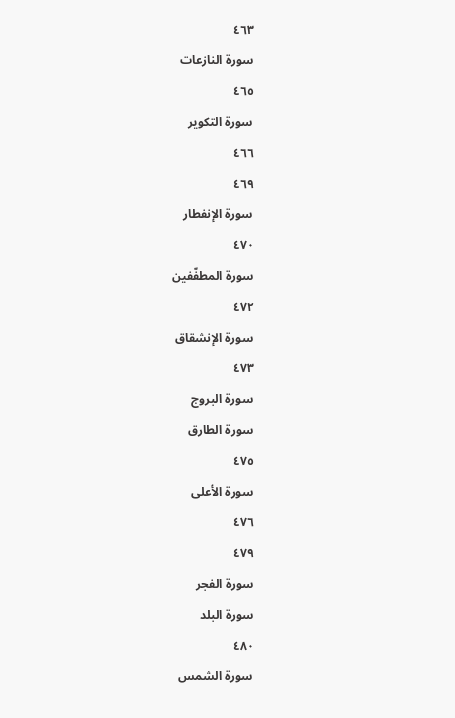٤٦٣
سورة النازعات
٤٦٥
سورة التكوير
٤٦٦
٤٦٩
سورة الإنفطار
٤٧٠
سورة المطفّفين
٤٧٢
سورة الإنشقاق
٤٧٣
سورة البروج
سورة الطارق
٤٧٥
سورة الأعلى
٤٧٦
٤٧٩
سورة الفجر
سورة البلد
٤٨٠
سورة الشمس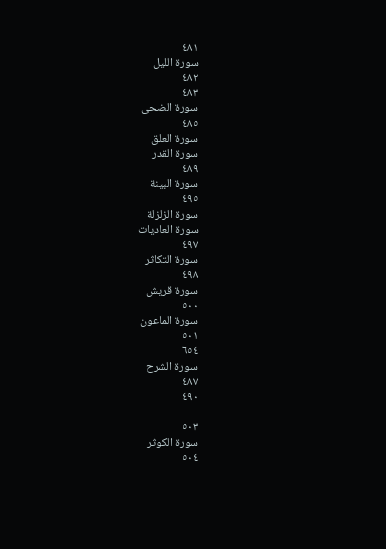٤٨١
سورة الليل
٤٨٢
٤٨٣
سورة الضحى
٤٨٥
سورة العلق
سورة القدر
٤٨٩
سورة البينة
٤٩٥
سورة الزلزلة
سورة العادیات
٤٩٧
سورة التكاثر
٤٩٨
سورة قریش
٥٠٠
سورة الماعون
٥٠١
٦٥٤
سورة الشرح
٤٨٧
٤٩٠

٥٠٣
سورة الکوثر
٥٠٤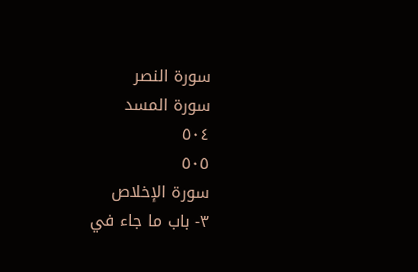سورة النصر
سورة المسد
٥٠٤
٥٠٥
سورة الإخلاص
٣- باب ما جاء في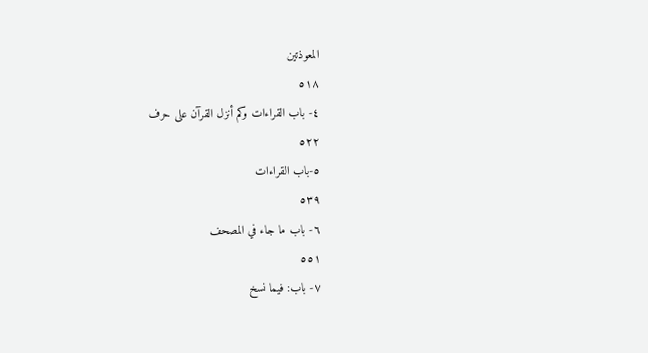المعوذتين
٥١٨
٤- باب القراءات وكم أنزل القرآن على حرف
٥٢٢
٥-باب القراءات
٥٣٩
٦- باب ما جاء في المصحف
٥٥١
٧- باب: فيما نسخ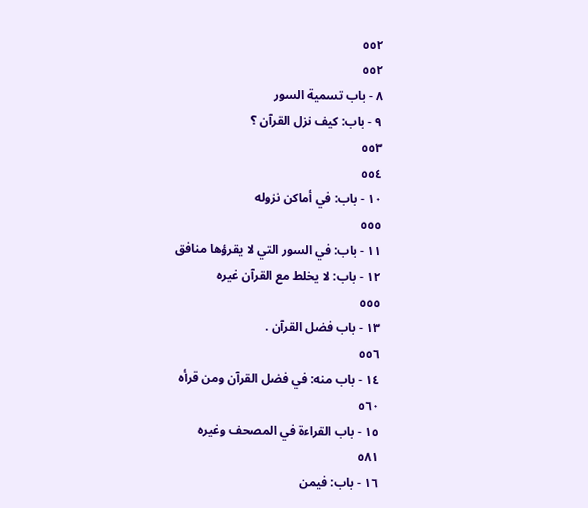٥٥٢
٥٥٢
٨ - باب تسمية السور
٩ - باب: كيف نزل القرآن ؟
٥٥٣
٥٥٤
١٠ - باب: في أماکن نزوله
٥٥٥
١١ - باب: في السور التي لا يقرؤها منافق
١٢ - باب: لا يخلط مع القرآن غيره
٥٥٥
١٣ - باب فضل القرآن .
٥٥٦
١٤ - باب منه: في فضل القرآن ومن قرأه
٥٦٠
١٥ - باب القراءة في المصحف وغيره
٥٨١
١٦ - باب: فيمن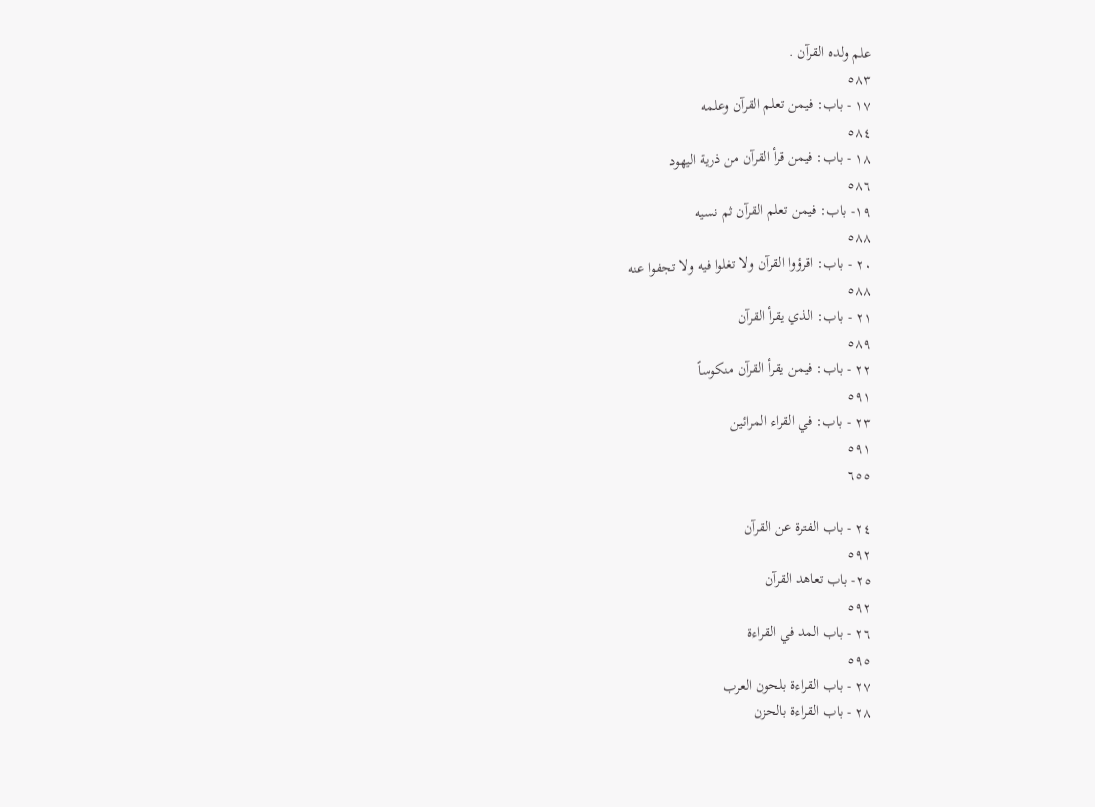علم ولده القرآن .
٥٨٣
١٧ - باب: فيمن تعلم القرآن وعلمه
٥٨٤
١٨ - باب: فيمن قرأ القرآن من ذرية اليهود
٥٨٦
١٩- باب: فیمن تعلم القرآن ثم نسیه
٥٨٨
٢٠ - باب: اقرؤوا القرآن ولا تغلوا فيه ولا تجفوا عنه
٥٨٨
٢١ - باب: الذي يقرأ القرآن
٥٨٩
٢٢ - باب: فيمن يقرأ القرآن منكوساً
٥٩١
٢٣ - باب: في القراء المرائين
٥٩١
٦٥٥

٢٤ - باب الفترة عن القرآن
٥٩٢
٢٥- باب تعاهد القرآن
٥٩٢
٢٦ - باب المد في القراءة
٥٩٥
٢٧ - باب القراءة بلحون العرب
٢٨ - باب القراءة بالحزن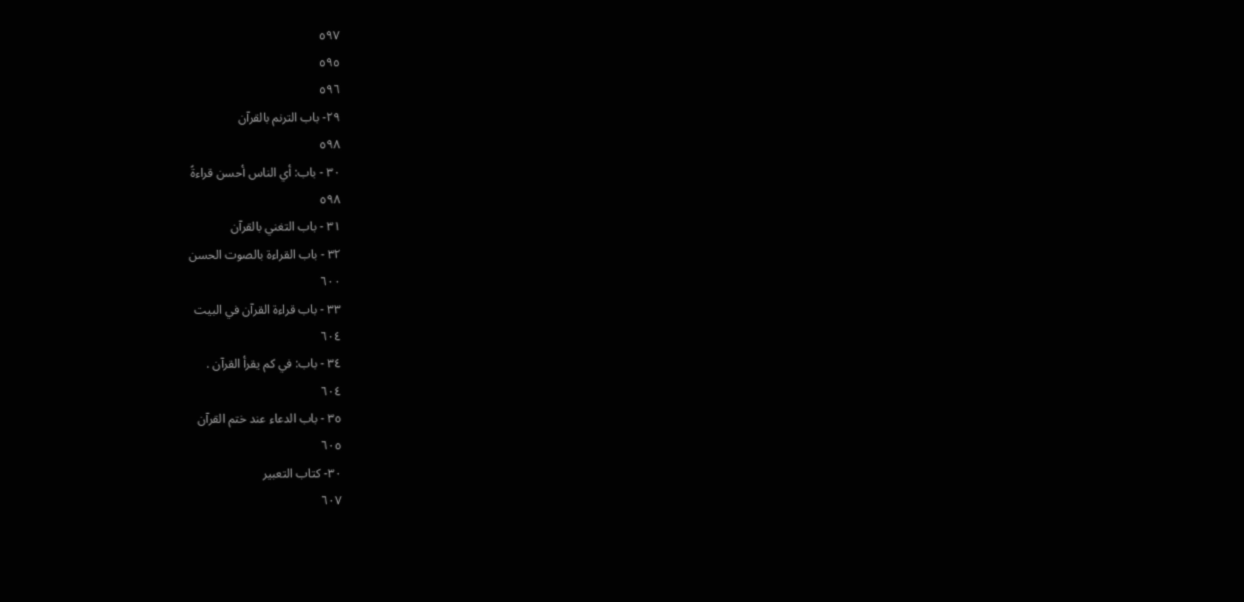٥٩٧
٥٩٥
٥٩٦
٢٩- باب الترنم بالقرآن
٥٩٨
٣٠ - باب: أي الناس أحسن قراءةً
٥٩٨
٣١ - باب التغني بالقرآن
٣٢ - باب القراءة بالصوت الحسن
٦٠٠
٣٣ - باب قراءة القرآن في البيت
٦٠٤
٣٤ - باب: في كم يقرأ القرآن .
٦٠٤
٣٥ - باب الدعاء عند ختم القرآن
٦٠٥
٣٠- كتاب التعبير
٦٠٧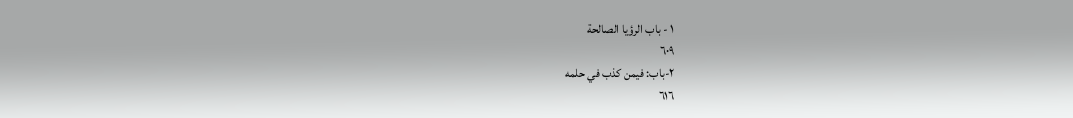١ - باب الرؤيا الصالحة
٦٠٩
٢-باب: فیمن کذب في حلمه
٦١٦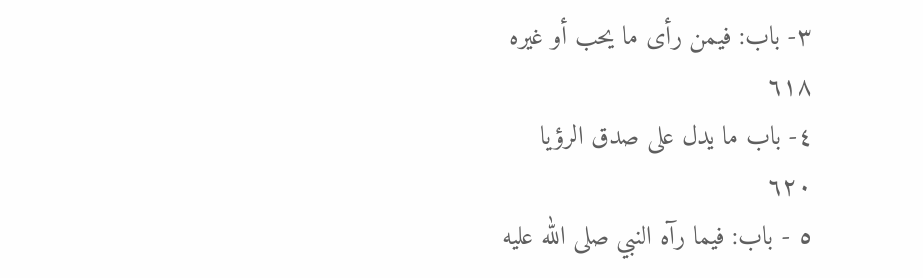٣- باب: فيمن رأى ما يحب أو غيره
٦١٨
٤- باب ما يدل على صدق الرؤيا
٦٢٠
٥ - باب: فيما رآه النبي صلى الله عليه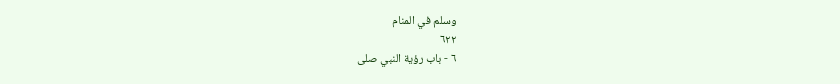وسلم في المنام
٦٢٢
٦ - باب رؤية النبي صلى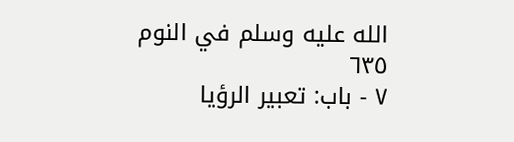الله عليه وسلم في النوم
٦٣٥
٧ - باب: تعبير الرؤيا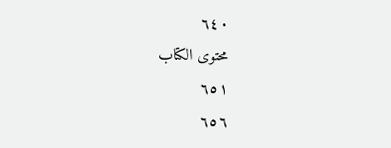٦٤٠
محتوى الكتاب
٦٥١
٦٥٦